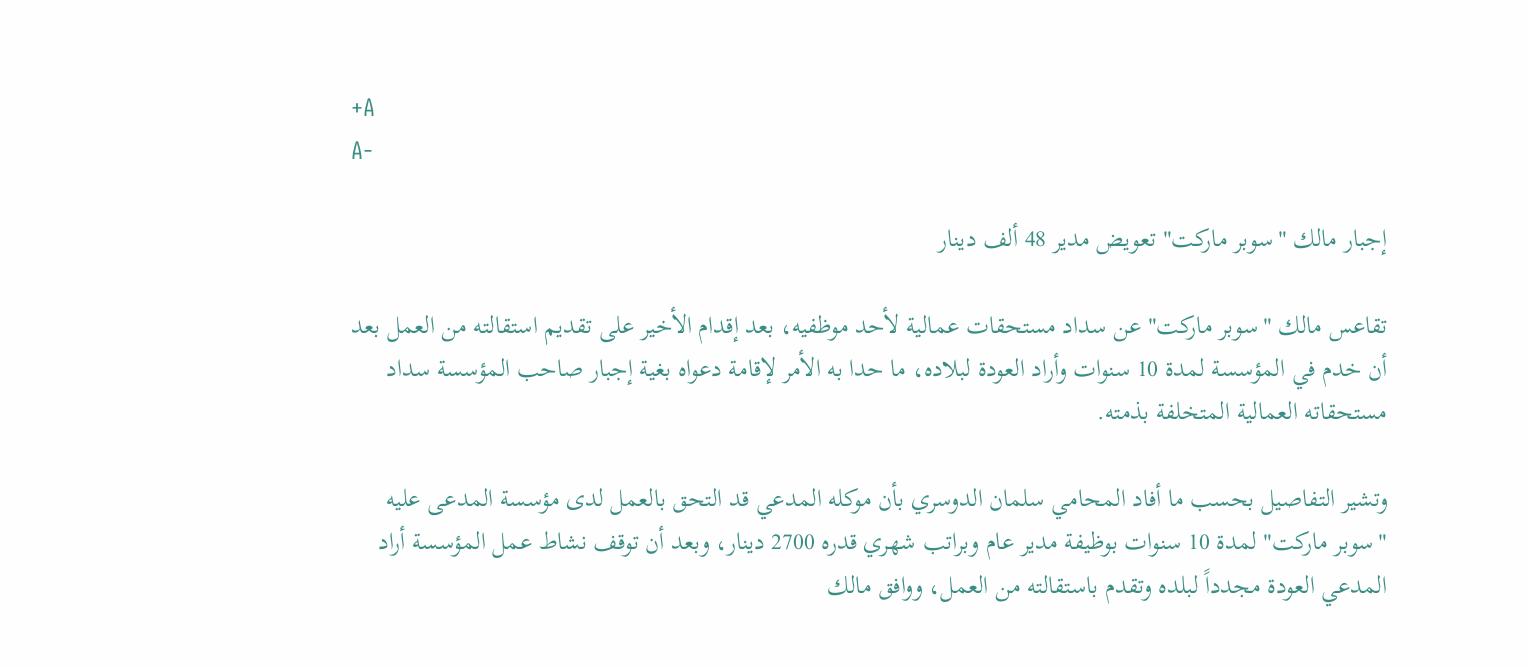+A
A-

إجبار مالك "سوبر ماركت" تعويض مدير 48 ألف دينار

تقاعس مالك "سوبر ماركت" عن سداد مستحقات عمالية لأحد موظفيه، بعد إقدام الأخير على تقديم استقالته من العمل بعد أن خدم في المؤسسة لمدة 10 سنوات وأراد العودة لبلاده، ما حدا به الأمر لإقامة دعواه بغية إجبار صاحب المؤسسة سداد مستحقاته العمالية المتخلفة بذمته.

وتشير التفاصيل بحسب ما أفاد المحامي سلمان الدوسري بأن موكله المدعي قد التحق بالعمل لدى مؤسسة المدعى عليه "سوبر ماركت" لمدة 10 سنوات بوظيفة مدير عام وبراتب شهري قدره 2700 دينار، وبعد أن توقف نشاط عمل المؤسسة أراد المدعي العودة مجدداً لبلده وتقدم باستقالته من العمل، ووافق مالك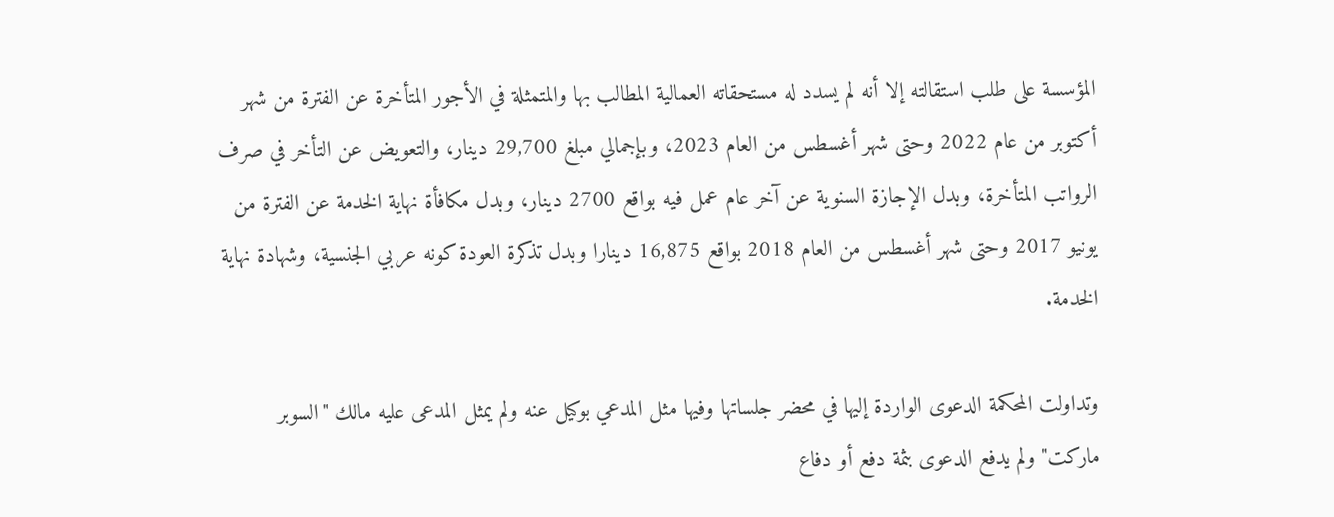المؤسسة على طلب استقالته إلا أنه لم يسدد له مستحقاته العمالية المطالب بها والمتمثلة في الأجور المتأخرة عن الفترة من شهر أكتوبر من عام 2022 وحتى شهر أغسطس من العام 2023، وبإجمالي مبلغ 29,700 دينار، والتعويض عن التأخر في صرف الرواتب المتأخرة، وبدل الإجازة السنوية عن آخر عام عمل فيه بواقع 2700 دينار، وبدل مكافأة نهاية الخدمة عن الفترة من يونيو 2017 وحتى شهر أغسطس من العام 2018 بواقع 16,875 دينارا وبدل تذكرة العودة كونه عربي الجنسية، وشهادة نهاية الخدمة.

وتداولت المحكمة الدعوى الواردة إليها في محضر جلساتها وفيها مثل المدعي بوكيل عنه ولم يمثل المدعى عليه مالك "السوبر ماركت" ولم يدفع الدعوى بثمة دفع أو دفاع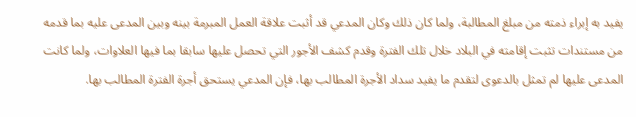يفيد به إبراء ذمته من مبلغ المطالبة، ولما كان ذلك وكان المدعي قد أثبت علاقة العمل المبرمة بينه وبين المدعى عليه بما قدمه من مستندات تثبت إقامته في البلاد خلال تلك الفترة وقدم كشف الأجور التي تحصل عليها سابقا بما فيها العلاوات، ولما كانت المدعى عليها لم تمثل بالدعوى لتقدم ما يفيد سداد الأجرة المطالب بها، فإن المدعي يستحق أجرة الفترة المطالب بها.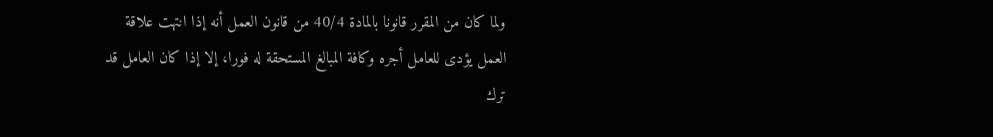ولما كان من المقرر قانونا بالمادة 40/4 من قانون العمل أنه إذا انتهت علاقة العمل يؤدى للعامل أجره وكافة المبالغ المستحقة له فورا، إلا إذا كان العامل قد ترك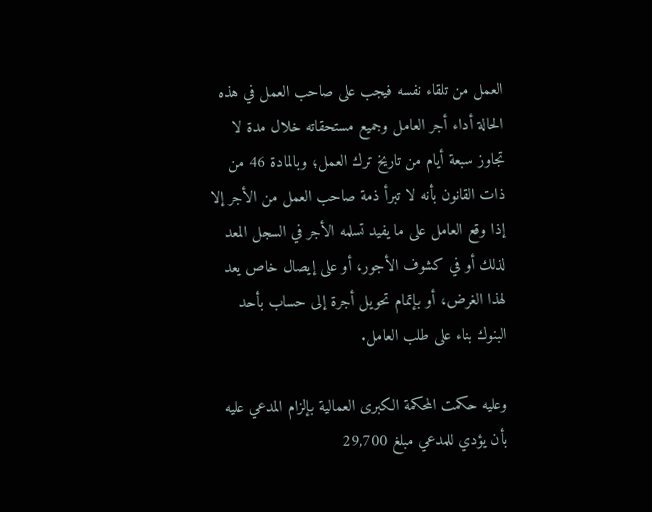العمل من تلقاء نفسه فيجب على صاحب العمل في هذه الحالة أداء أجر العامل وجميع مستحقاته خلال مدة لا تجاوز سبعة أيام من تاريخ ترك العمل؛ وبالمادة 46 من ذات القانون بأنه لا تبرأ ذمة صاحب العمل من الأجر إلا إذا وقع العامل على ما يفيد تسلمه الأجر في السجل المعد لذلك أو في كشوف الأجور، أو على إيصال خاص يعد لهذا الغرض، أو بإتمام تحويل أجرة إلى حساب بأحد البنوك بناء على طلب العامل.

وعليه حكمت المحكمة الكبرى العمالية بإلزام المدعي عليه بأن يؤدي للمدعي مبلغ 29,700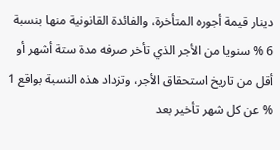دينار قيمة أجوره المتأخرة، والفائدة القانونية منها بنسبة 6 % سنويا من الأجر الذي تأخر صرفه مدة ستة أشهر أو أقل من تاريخ استحقاق الأجر، وتزداد هذه النسبة بواقع 1 % عن كل شهر تأخير بعد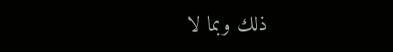ذلك وبما لا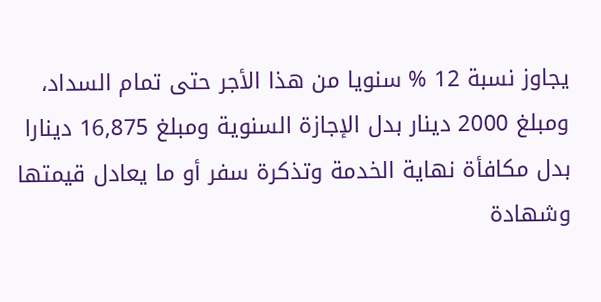يجاوز نسبة 12 % سنويا من هذا الأجر حتى تمام السداد، ومبلغ 2000 دينار بدل الإجازة السنوية ومبلغ 16,875 دينارا بدل مكافأة نهاية الخدمة وتذكرة سفر أو ما يعادل قيمتها وشهادة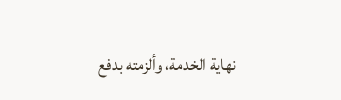نهاية الخدمة، وألزمته بدفع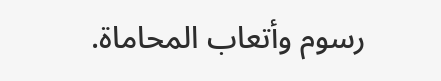رسوم وأتعاب المحاماة.